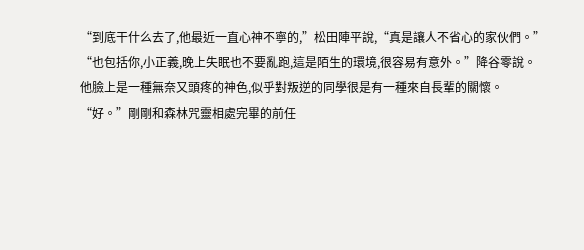“到底干什么去了,他最近一直心神不寧的,”松田陣平說,“真是讓人不省心的家伙們。”
“也包括你,小正義,晚上失眠也不要亂跑,這是陌生的環境,很容易有意外。”降谷零說。
他臉上是一種無奈又頭疼的神色,似乎對叛逆的同學很是有一種來自長輩的關懷。
“好。”剛剛和森林咒靈相處完畢的前任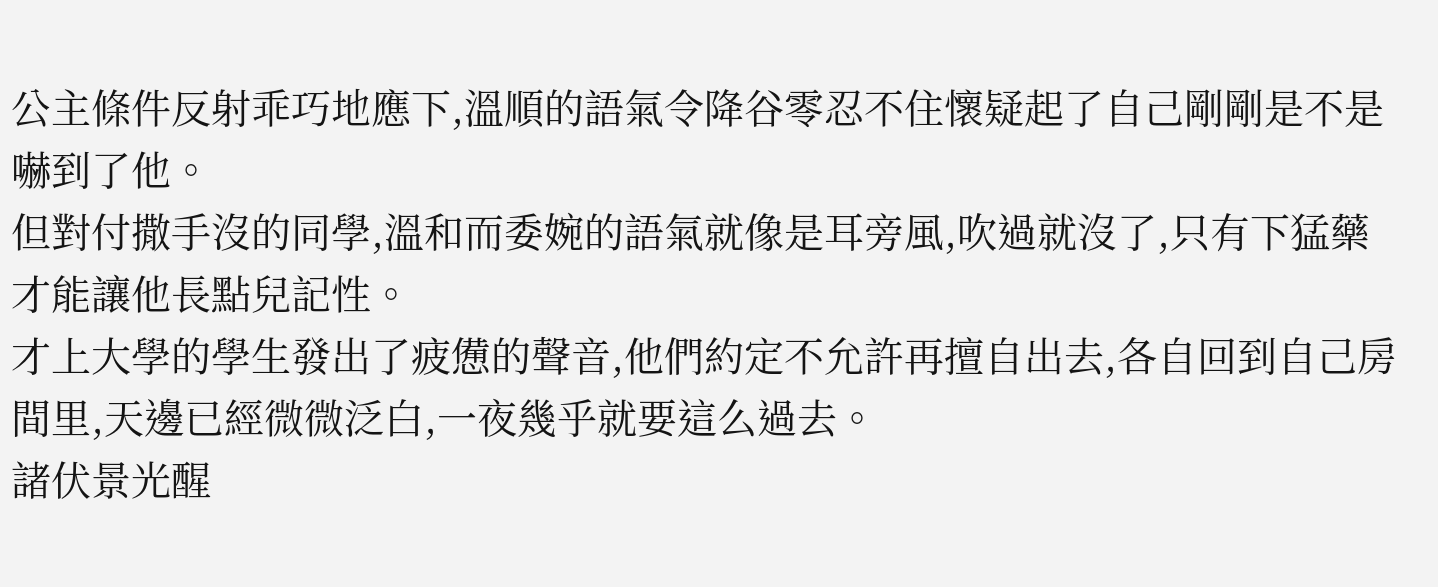公主條件反射乖巧地應下,溫順的語氣令降谷零忍不住懷疑起了自己剛剛是不是嚇到了他。
但對付撒手沒的同學,溫和而委婉的語氣就像是耳旁風,吹過就沒了,只有下猛藥才能讓他長點兒記性。
才上大學的學生發出了疲憊的聲音,他們約定不允許再擅自出去,各自回到自己房間里,天邊已經微微泛白,一夜幾乎就要這么過去。
諸伏景光醒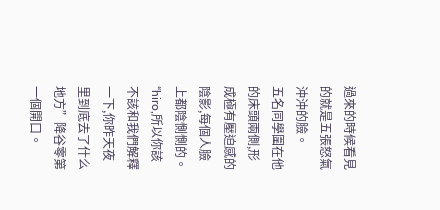過來的時候看見的就是五張怒氣沖沖的臉。
五名同學圍在他的床頭兩側,形成極有壓迫感的陰影,每個人臉上都陰惻惻的。
“hiro,所以你該不該和我們解釋一下,你昨天夜里到底去了什么地方”降谷零第一個開口。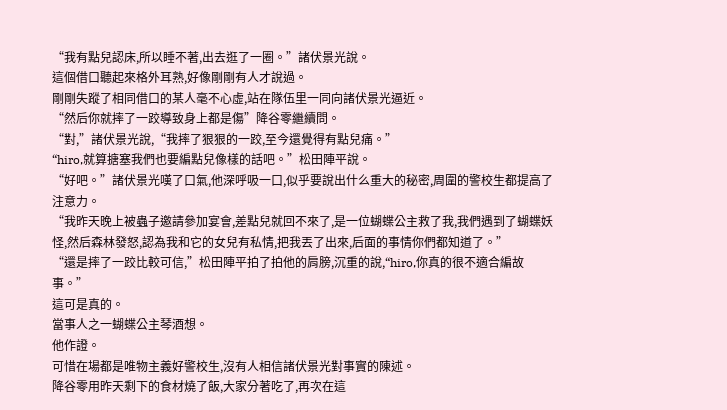“我有點兒認床,所以睡不著,出去逛了一圈。”諸伏景光說。
這個借口聽起來格外耳熟,好像剛剛有人才說過。
剛剛失蹤了相同借口的某人毫不心虛,站在隊伍里一同向諸伏景光逼近。
“然后你就摔了一跤導致身上都是傷”降谷零繼續問。
“對,”諸伏景光說,“我摔了狠狠的一跤,至今還覺得有點兒痛。”
“hiro,就算搪塞我們也要編點兒像樣的話吧。”松田陣平說。
“好吧。”諸伏景光嘆了口氣,他深呼吸一口,似乎要說出什么重大的秘密,周圍的警校生都提高了注意力。
“我昨天晚上被蟲子邀請參加宴會,差點兒就回不來了,是一位蝴蝶公主救了我,我們遇到了蝴蝶妖怪,然后森林發怒,認為我和它的女兒有私情,把我丟了出來,后面的事情你們都知道了。”
“還是摔了一跤比較可信,”松田陣平拍了拍他的肩膀,沉重的說,“hiro,你真的很不適合編故事。”
這可是真的。
當事人之一蝴蝶公主琴酒想。
他作證。
可惜在場都是唯物主義好警校生,沒有人相信諸伏景光對事實的陳述。
降谷零用昨天剩下的食材燒了飯,大家分著吃了,再次在這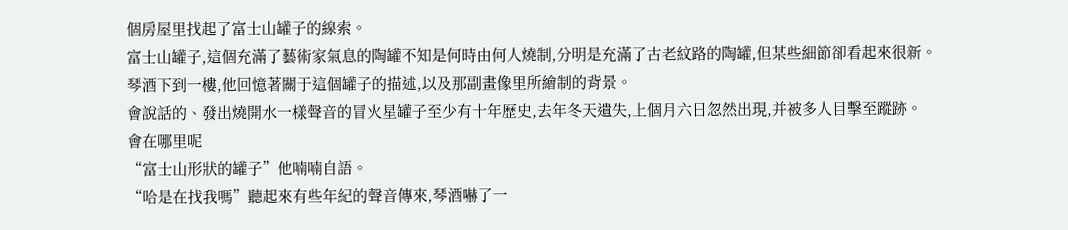個房屋里找起了富士山罐子的線索。
富士山罐子,這個充滿了藝術家氣息的陶罐不知是何時由何人燒制,分明是充滿了古老紋路的陶罐,但某些細節卻看起來很新。
琴酒下到一樓,他回憶著關于這個罐子的描述,以及那副畫像里所繪制的背景。
會說話的、發出燒開水一樣聲音的冒火星罐子至少有十年歷史,去年冬天遺失,上個月六日忽然出現,并被多人目擊至蹤跡。
會在哪里呢
“富士山形狀的罐子”他喃喃自語。
“哈是在找我嗎”聽起來有些年紀的聲音傳來,琴酒嚇了一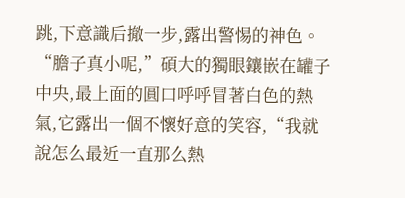跳,下意識后撤一步,露出警惕的神色。
“膽子真小呢,”碩大的獨眼鑲嵌在罐子中央,最上面的圓口呼呼冒著白色的熱氣,它露出一個不懷好意的笑容,“我就說怎么最近一直那么熱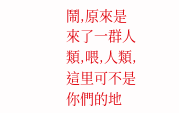鬧,原來是來了一群人類,喂,人類,這里可不是你們的地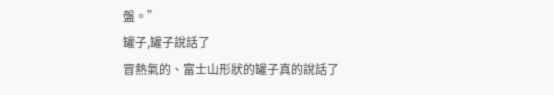盤。”
罐子,罐子說話了
冒熱氣的、富士山形狀的罐子真的說話了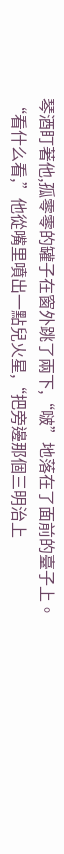琴酒盯著他,孤零零的罐子在窗外跳了兩下,“啵”地落在了面前的臺子上。
“看什么看,”他從嘴里噴出一點兒火星,“把旁邊那個三明治上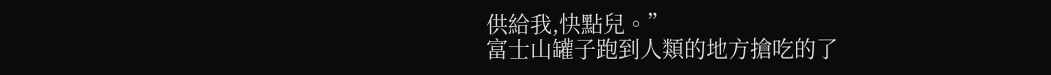供給我,快點兒。”
富士山罐子跑到人類的地方搶吃的了